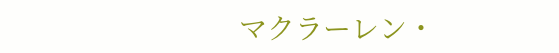マクラーレン・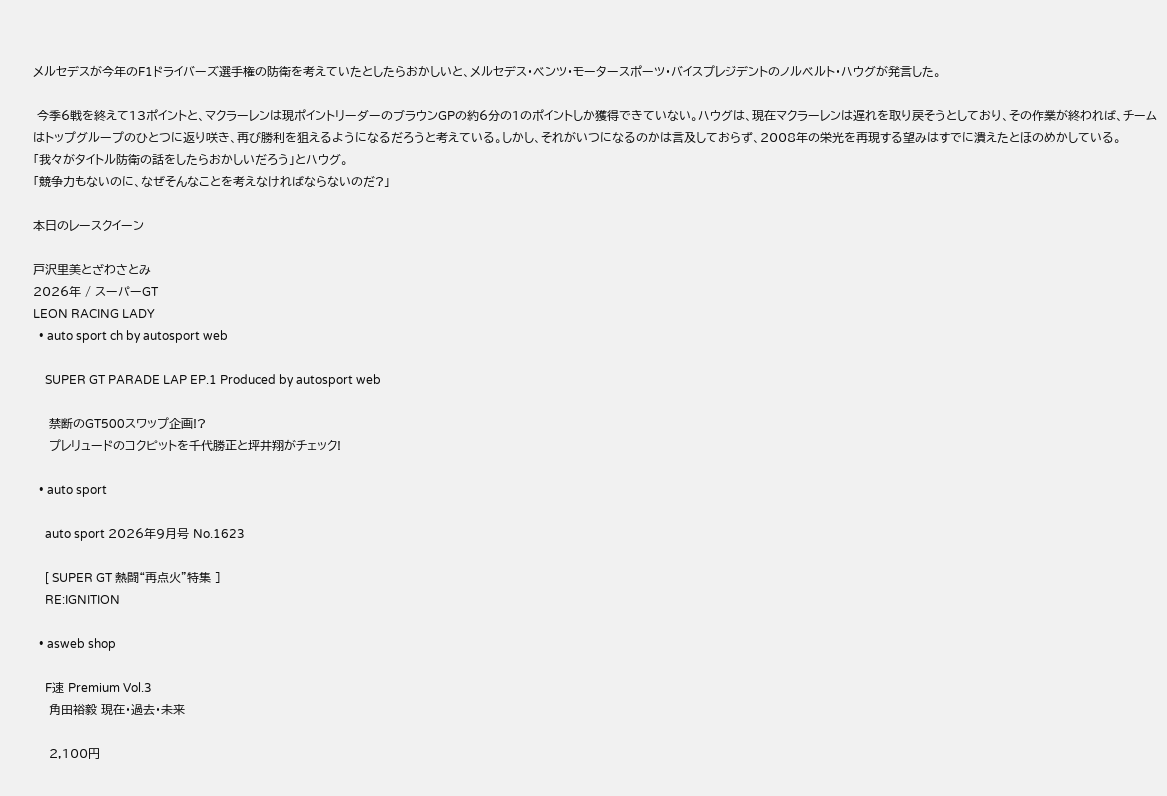メルセデスが今年のF1ドライバーズ選手権の防衛を考えていたとしたらおかしいと、メルセデス・ベンツ・モータースポーツ・バイスプレジデントのノルベルト・ハウグが発言した。

 今季6戦を終えて13ポイントと、マクラーレンは現ポイントリーダーのブラウンGPの約6分の1のポイントしか獲得できていない。ハウグは、現在マクラーレンは遅れを取り戻そうとしており、その作業が終われば、チームはトップグループのひとつに返り咲き、再び勝利を狙えるようになるだろうと考えている。しかし、それがいつになるのかは言及しておらず、2008年の栄光を再現する望みはすでに潰えたとほのめかしている。
「我々がタイトル防衛の話をしたらおかしいだろう」とハウグ。
「競争力もないのに、なぜそんなことを考えなければならないのだ?」

本日のレースクイーン

戸沢里美とざわさとみ
2026年 / スーパーGT
LEON RACING LADY
  • auto sport ch by autosport web

    SUPER GT PARADE LAP EP.1 Produced by autosport web

    禁断のGT500スワップ企画!?
    プレリュードのコクピットを千代勝正と坪井翔がチェック!

  • auto sport

    auto sport 2026年9月号 No.1623

    [ SUPER GT 熱闘“再点火”特集 ]
    RE:IGNITION

  • asweb shop

    F速 Premium Vol.3
    角田裕毅 現在・過去・未来

    2,100円